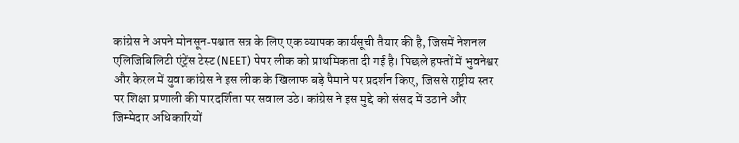कांग्रेस ने अपने मोनसून‑पश्चात सत्र के लिए एक व्यापक कार्यसूची तैयार की है, जिसमें नेशनल एलिजिबिलिटी एंट्रेंस टेस्ट (NEET) पेपर लीक को प्राथमिकता दी गई है। पिछले हफ्तों में भुवनेश्वर और केरल में युवा कांग्रेस ने इस लीक के खिलाफ बड़े पैमाने पर प्रदर्शन किए, जिससे राष्ट्रीय स्तर पर शिक्षा प्रणाली की पारदर्शिता पर सवाल उठे। कांग्रेस ने इस मुद्दे को संसद में उठाने और जिम्मेदार अधिकारियों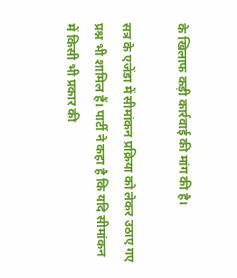के खिलाफ कड़ी कार्रवाई की मांग की है।

सत्र के एजेंडा में सीमांकन प्रक्रिया को लेकर उठाए गए प्रश्न भी शामिल हैं। पार्टी ने कहा है कि यदि सीमांकन में किसी भी प्रकार की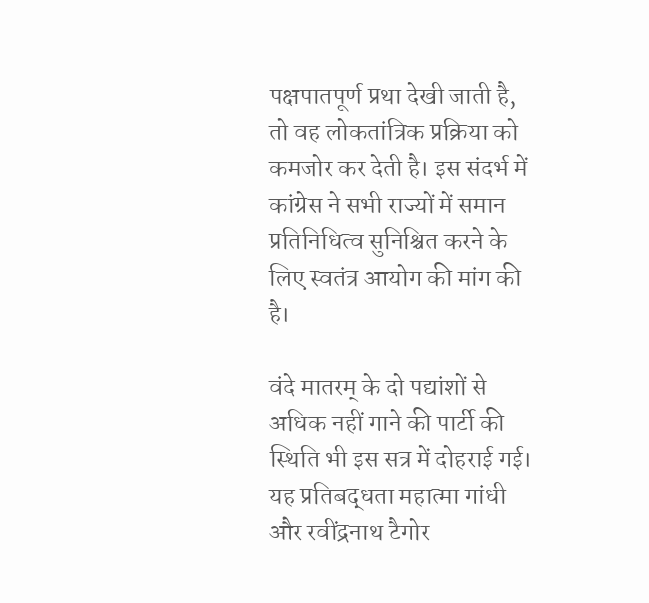पक्षपातपूर्ण प्रथा देखी जाती है, तो वह लोकतांत्रिक प्रक्रिया को कमजोर कर देती है। इस संदर्भ में कांग्रेस ने सभी राज्यों में समान प्रतिनिधित्व सुनिश्चित करने के लिए स्वतंत्र आयोग की मांग की है।

वंदे मातरम् के दो पद्यांशों से अधिक नहीं गाने की पार्टी की स्थिति भी इस सत्र में दोहराई गई। यह प्रतिबद्धता महात्मा गांधी और रवींद्रनाथ टैगोर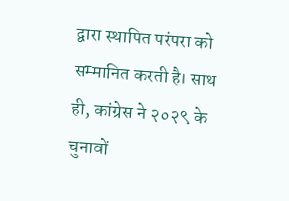द्वारा स्थापित परंपरा को सम्मानित करती है। साथ ही, कांग्रेस ने २०२९ के चुनावों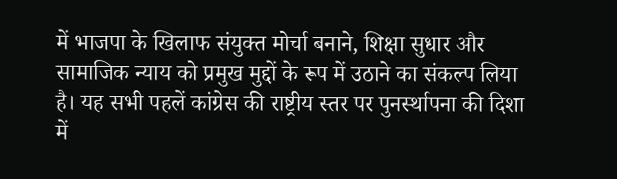में भाजपा के खिलाफ संयुक्त मोर्चा बनाने, शिक्षा सुधार और सामाजिक न्याय को प्रमुख मुद्दों के रूप में उठाने का संकल्प लिया है। यह सभी पहलें कांग्रेस की राष्ट्रीय स्तर पर पुनर्स्थापना की दिशा में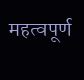महत्वपूर्ण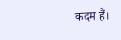कदम हैं।